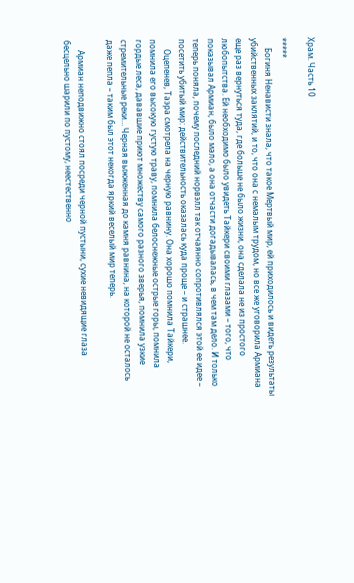Храм. Часть 10

*****
     Богиня Ненависти знала, что такое Мертвый мир, ей приходилось и видеть результаты убийственных заклятий, и то, что она с немалым трудом, но все же уговорила Армиана еще раз вернуться туда, где больше не было жизни, она сделала не из простого любопытства. Ей необходимо было увидеть Тайкери своими глазами – того, что показывал Армиан, было мало, а она отчасти догадывалась, в чем там дело. И только теперь поняла, почему последний норвэлл так отчаянно сопротивлялся этой ее идее – посетить убитый мир: действительность оказалась куда проще – и страшнее.
     Оцепенев, Таэра смотрела на черную равнину. Она хорошо помнила Тайкери, помнила его высокую густую траву, помнила белоснежные острые горы, помнила гордые леса, дававшие приют множеству самого разного зверья, помнила узкие стремительные реки… Черная выжженная до камня равнина, на которой не осталось даже пепла – таким был этот некогда яркий веселый мир теперь.

     Армиан неподвижно стоял посреди черной пустыни, сухие невидящие глаза бесцельно шарили по пустому, неестественно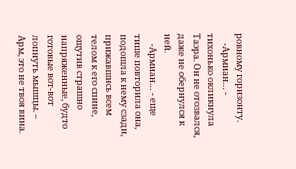ровному горизонту.
     -Армиан… - тихонько окликнула Таэра. Он не отозвался, даже не обернулся к ней.
     -Армиан… - еще тише повторила она, подошла к нему сзади, прижавшись всем телом к его спине, ощутив страшно напряженные, будто готовые вот-вот лопнуть мышцы. – Арм, это не твоя вина.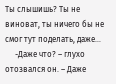Ты слышишь? Ты не виноват, ты ничего бы не смог тут поделать, даже…
     -Даже что? – глухо отозвался он. – Даже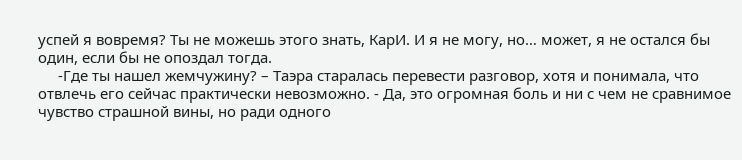успей я вовремя? Ты не можешь этого знать, КарИ. И я не могу, но… может, я не остался бы один, если бы не опоздал тогда.
     -Где ты нашел жемчужину? – Таэра старалась перевести разговор, хотя и понимала, что отвлечь его сейчас практически невозможно. - Да, это огромная боль и ни с чем не сравнимое чувство страшной вины, но ради одного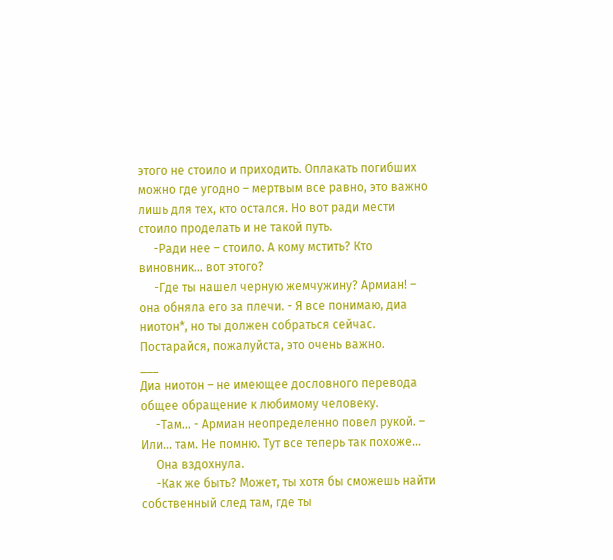этого не стоило и приходить. Оплакать погибших можно где угодно – мертвым все равно, это важно лишь для тех, кто остался. Но вот ради мести стоило проделать и не такой путь.
     -Ради нее – стоило. А кому мстить? Кто виновник… вот этого?
     -Где ты нашел черную жемчужину? Армиан! – она обняла его за плечи. - Я все понимаю, диа ниотон*, но ты должен собраться сейчас. Постарайся, пожалуйста, это очень важно.
___
Диа ниотон – не имеющее дословного перевода общее обращение к любимому человеку.
     -Там… - Армиан неопределенно повел рукой. – Или… там. Не помню. Тут все теперь так похоже…
     Она вздохнула.
     -Как же быть? Может, ты хотя бы сможешь найти собственный след там, где ты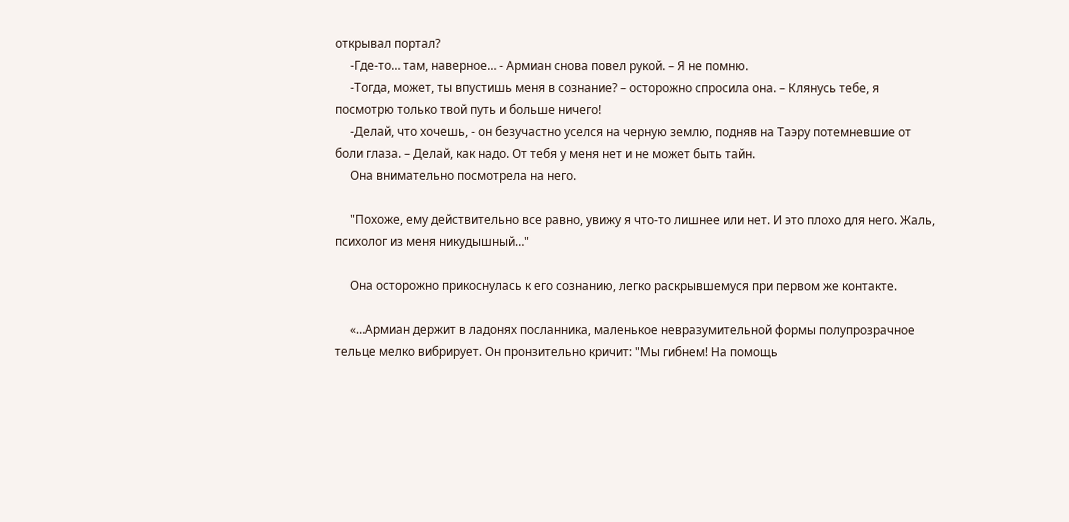открывал портал?
     -Где-то… там, наверное… - Армиан снова повел рукой. – Я не помню.
     -Тогда, может, ты впустишь меня в сознание? – осторожно спросила она. – Клянусь тебе, я посмотрю только твой путь и больше ничего!
     -Делай, что хочешь, - он безучастно уселся на черную землю, подняв на Таэру потемневшие от боли глаза. – Делай, как надо. От тебя у меня нет и не может быть тайн.
     Она внимательно посмотрела на него.

     "Похоже, ему действительно все равно, увижу я что-то лишнее или нет. И это плохо для него. Жаль, психолог из меня никудышный…"

     Она осторожно прикоснулась к его сознанию, легко раскрывшемуся при первом же контакте.

     «…Армиан держит в ладонях посланника, маленькое невразумительной формы полупрозрачное тельце мелко вибрирует. Он пронзительно кричит: "Мы гибнем! На помощь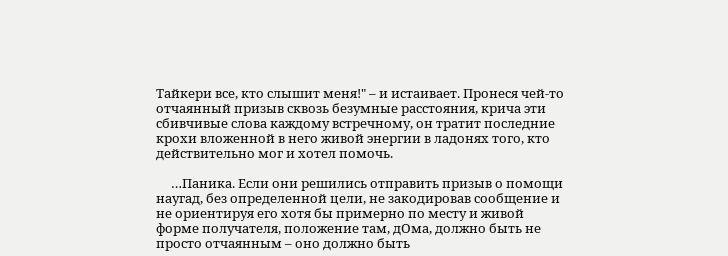Тайкери все, кто слышит меня!" – и истаивает. Пронеся чей-то отчаянный призыв сквозь безумные расстояния, крича эти сбивчивые слова каждому встречному, он тратит последние крохи вложенной в него живой энергии в ладонях того, кто действительно мог и хотел помочь.

     …Паника. Если они решились отправить призыв о помощи наугад, без определенной цели, не закодировав сообщение и не ориентируя его хотя бы примерно по месту и живой форме получателя, положение там, дОма, должно быть не просто отчаянным – оно должно быть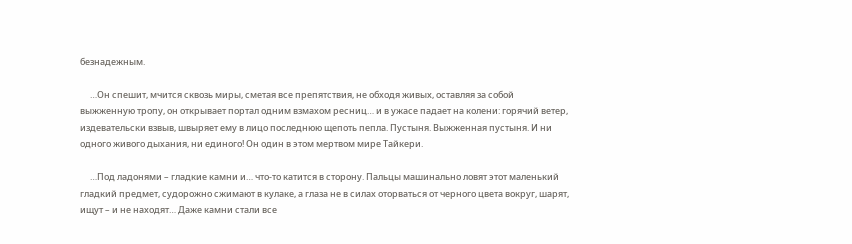безнадежным.

     …Он спешит, мчится сквозь миры, сметая все препятствия, не обходя живых, оставляя за собой выжженную тропу, он открывает портал одним взмахом ресниц… и в ужасе падает на колени: горячий ветер, издевательски взвыв, швыряет ему в лицо последнюю щепоть пепла. Пустыня. Выжженная пустыня. И ни одного живого дыхания, ни единого! Он один в этом мертвом мире Тайкери.

     …Под ладонями – гладкие камни и… что-то катится в сторону. Пальцы машинально ловят этот маленький гладкий предмет, судорожно сжимают в кулаке, а глаза не в силах оторваться от черного цвета вокруг, шарят, ищут – и не находят… Даже камни стали все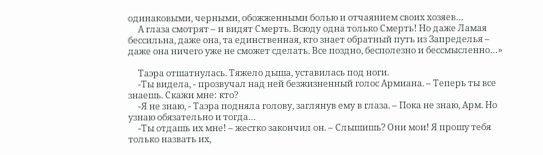одинаковыми, черными, обожженными болью и отчаянием своих хозяев…
     А глаза смотрят – и видят Смерть. Всюду одна только Смерть! Но даже Ламая бессильна, даже она, та единственная, кто знает обратный путь из Запределья – даже она ничего уже не сможет сделать. Все поздно, бесполезно и бессмысленно…»

     Таэра отшатнулась. Тяжело дыша, уставилась под ноги.
     -Ты видела, - прозвучал над ней безжизненный голос Армиана. – Теперь ты все знаешь. Скажи мне: кто?
     -Я не знаю, - Таэра подняла голову, заглянув ему в глаза. – Пока не знаю, Арм. Но узнаю обязательно и тогда…
     -Ты отдашь их мне! – жестко закончил он. – Слышишь? Они мои! Я прошу тебя только назвать их,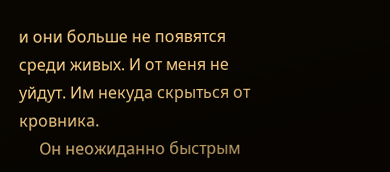и они больше не появятся среди живых. И от меня не уйдут. Им некуда скрыться от кровника.
     Он неожиданно быстрым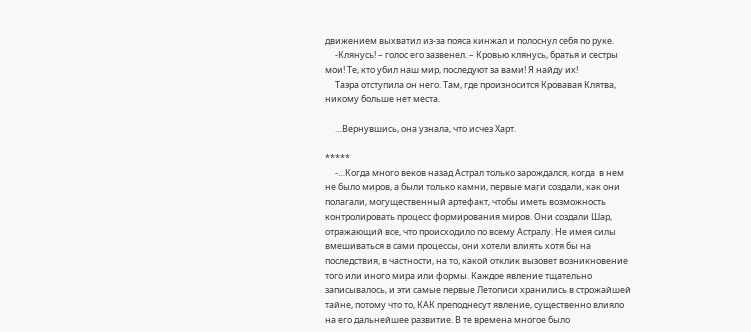движением выхватил из-за пояса кинжал и полоснул себя по руке.
     -Клянусь! – голос его зазвенел. – Кровью клянусь, братья и сестры мои! Те, кто убил наш мир, последуют за вами! Я найду их!
     Таэра отступила он него. Там, где произносится Кровавая Клятва, никому больше нет места.

     …Вернувшись, она узнала, что исчез Харт.

*****
     -…Когда много веков назад Астрал только зарождался, когда  в нем не было миров, а были только камни, первые маги создали, как они полагали, могущественный артефакт, чтобы иметь возможность контролировать процесс формирования миров. Они создали Шар, отражающий все, что происходило по всему Астралу. Не имея силы вмешиваться в сами процессы, они хотели влиять хотя бы на последствия, в частности, на то, какой отклик вызовет возникновение того или иного мира или формы. Каждое явление тщательно записывалось, и эти самые первые Летописи хранились в строжайшей тайне, потому что то, КАК преподнесут явление, существенно влияло на его дальнейшее развитие. В те времена многое было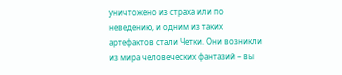уничтожено из страха или по неведению, и одним из таких артефактов стали Четки. Они возникли из мира человеческих фантазий – вы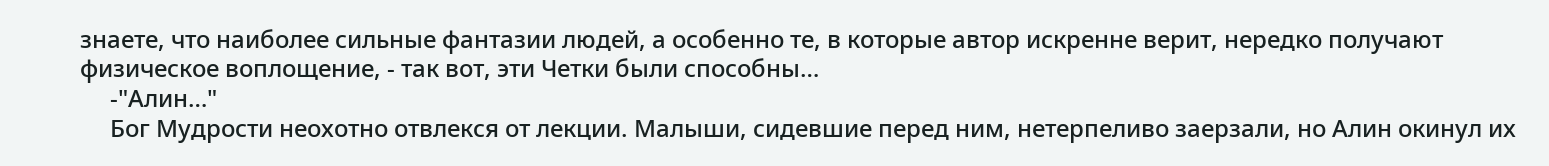знаете, что наиболее сильные фантазии людей, а особенно те, в которые автор искренне верит, нередко получают физическое воплощение, - так вот, эти Четки были способны…
     -"Алин…"
     Бог Мудрости неохотно отвлекся от лекции. Малыши, сидевшие перед ним, нетерпеливо заерзали, но Алин окинул их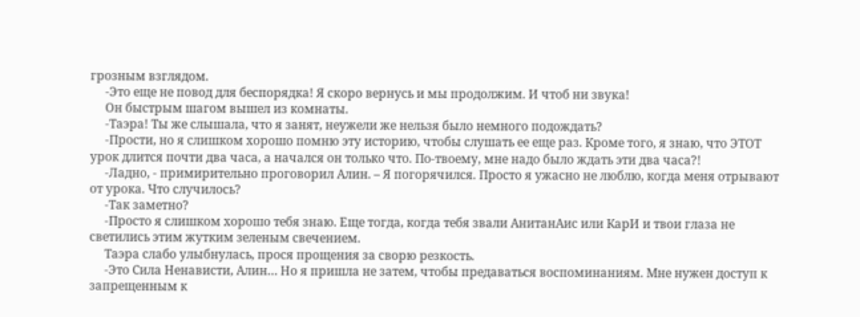грозным взглядом.
     -Это еще не повод для беспорядка! Я скоро вернусь и мы продолжим. И чтоб ни звука!
     Он быстрым шагом вышел из комнаты.
     -Таэра! Ты же слышала, что я занят, неужели же нельзя было немного подождать?
     -Прости, но я слишком хорошо помню эту историю, чтобы слушать ее еще раз. Кроме того, я знаю, что ЭТОТ урок длится почти два часа, а начался он только что. По-твоему, мне надо было ждать эти два часа?!
     -Ладно, - примирительно проговорил Алин. – Я погорячился. Просто я ужасно не люблю, когда меня отрывают от урока. Что случилось?
     -Так заметно?
     -Просто я слишком хорошо тебя знаю. Еще тогда, когда тебя звали АнитанАис или КарИ и твои глаза не светились этим жутким зеленым свечением.
     Таэра слабо улыбнулась, прося прощения за сворю резкость.
     -Это Сила Ненависти, Алин… Но я пришла не затем, чтобы предаваться воспоминаниям. Мне нужен доступ к запрещенным к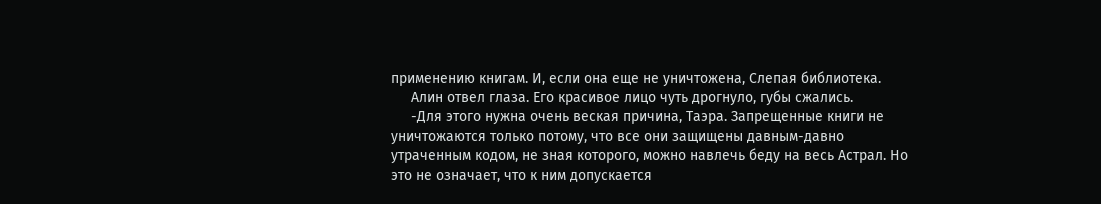применению книгам. И, если она еще не уничтожена, Слепая библиотека.
     Алин отвел глаза. Его красивое лицо чуть дрогнуло, губы сжались.
     -Для этого нужна очень веская причина, Таэра. Запрещенные книги не уничтожаются только потому, что все они защищены давным-давно утраченным кодом, не зная которого, можно навлечь беду на весь Астрал. Но это не означает, что к ним допускается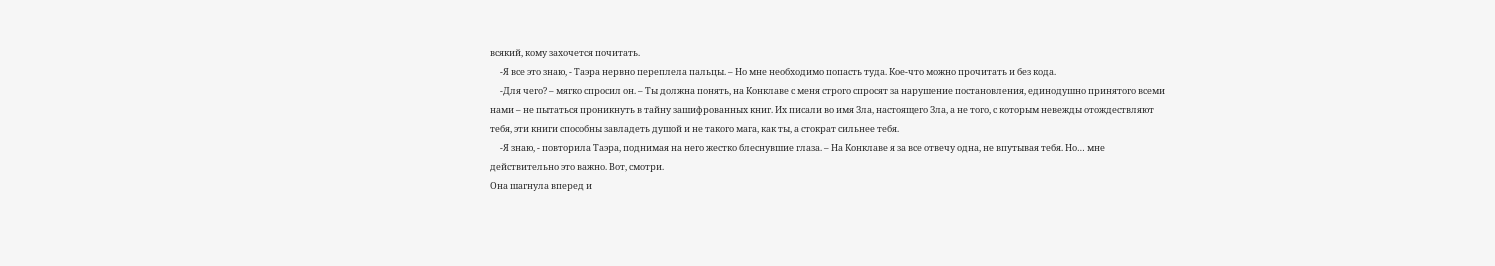всякий, кому захочется почитать.
     -Я все это знаю, - Таэра нервно переплела пальцы. – Но мне необходимо попасть туда. Кое-что можно прочитать и без кода.
     -Для чего? – мягко спросил он. – Ты должна понять, на Конклаве с меня строго спросят за нарушение постановления, единодушно принятого всеми нами – не пытаться проникнуть в тайну зашифрованных книг. Их писали во имя Зла, настоящего Зла, а не того, с которым невежды отождествляют тебя, эти книги способны завладеть душой и не такого мага, как ты, а стократ сильнее тебя.
     -Я знаю, - повторила Таэра, поднимая на него жестко блеснувшие глаза. – На Конклаве я за все отвечу одна, не впутывая тебя. Но… мне действительно это важно. Вот, смотри.
Она шагнула вперед и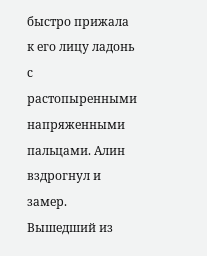быстро прижала к его лицу ладонь с растопыренными напряженными пальцами. Алин вздрогнул и замер. Вышедший из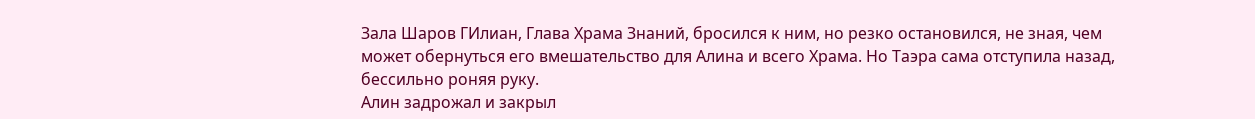Зала Шаров ГИлиан, Глава Храма Знаний, бросился к ним, но резко остановился, не зная, чем может обернуться его вмешательство для Алина и всего Храма. Но Таэра сама отступила назад, бессильно роняя руку.
Алин задрожал и закрыл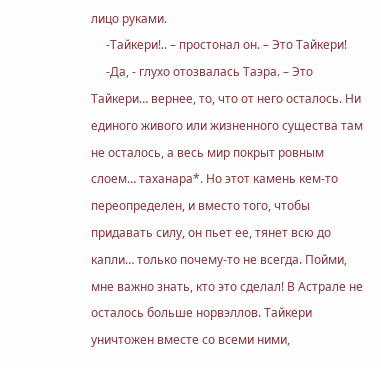лицо руками.
     -Тайкери!.. – простонал он. – Это Тайкери!
     -Да, - глухо отозвалась Таэра. – Это Тайкери… вернее, то, что от него осталось. Ни единого живого или жизненного существа там не осталось, а весь мир покрыт ровным слоем… таханара*. Но этот камень кем-то переопределен, и вместо того, чтобы придавать силу, он пьет ее, тянет всю до капли… только почему-то не всегда. Пойми, мне важно знать, кто это сделал! В Астрале не осталось больше норвэллов. Тайкери уничтожен вместе со всеми ними,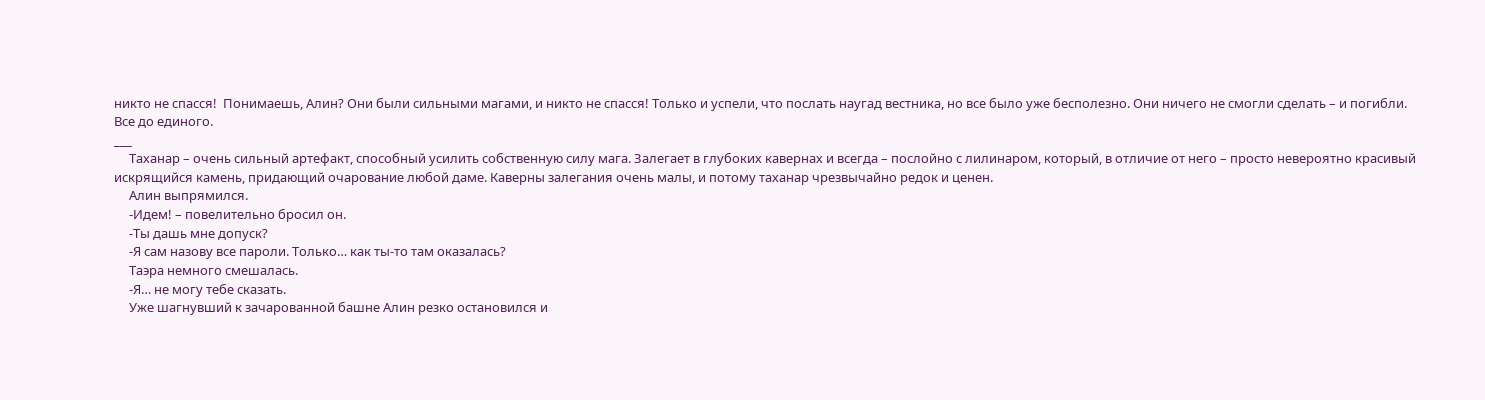никто не спасся!  Понимаешь, Алин? Они были сильными магами, и никто не спасся! Только и успели, что послать наугад вестника, но все было уже бесполезно. Они ничего не смогли сделать – и погибли. Все до единого.
___
     Таханар – очень сильный артефакт, способный усилить собственную силу мага. Залегает в глубоких кавернах и всегда – послойно с лилинаром, который, в отличие от него – просто невероятно красивый искрящийся камень, придающий очарование любой даме. Каверны залегания очень малы, и потому таханар чрезвычайно редок и ценен.
     Алин выпрямился.
     -Идем! – повелительно бросил он.
     -Ты дашь мне допуск?
     -Я сам назову все пароли. Только… как ты-то там оказалась?
     Таэра немного смешалась.
     -Я… не могу тебе сказать.
     Уже шагнувший к зачарованной башне Алин резко остановился и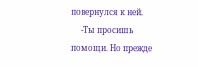повернулся к ней.
     -Ты просишь помощи. Но прежде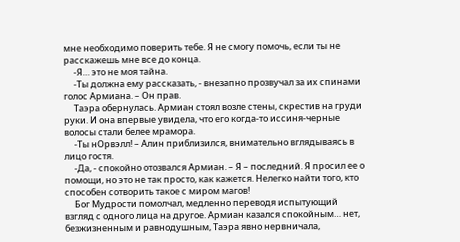мне необходимо поверить тебе. Я не смогу помочь, если ты не расскажешь мне все до конца.
     -Я… это не моя тайна.
     -Ты должна ему рассказать, - внезапно прозвучал за их спинами голос Армиана. – Он прав.
     Таэра обернулась. Армиан стоял возле стены, скрестив на груди руки. И она впервые увидела, что его когда-то иссиня-черные волосы стали белее мрамора.
     -Ты нОрвэлл! – Алин приблизился, внимательно вглядываясь в лицо гостя.
     -Да, - спокойно отозвался Армиан. – Я – последний. Я просил ее о помощи, но это не так просто, как кажется. Нелегко найти того, кто способен сотворить такое с миром магов!
     Бог Мудрости помолчал, медленно переводя испытующий взгляд с одного лица на другое. Армиан казался спокойным… нет, безжизненным и равнодушным, Таэра явно нервничала,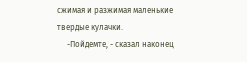сжимая и разжимая маленькие твердые кулачки.
     -Пойдемте, - сказал наконец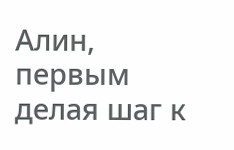Алин, первым делая шаг к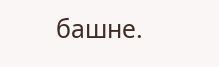башне.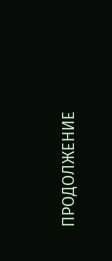ПРОДОЛЖЕНИЕ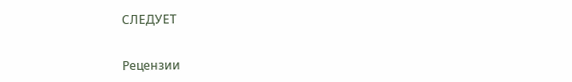СЛЕДУЕТ


Рецензии